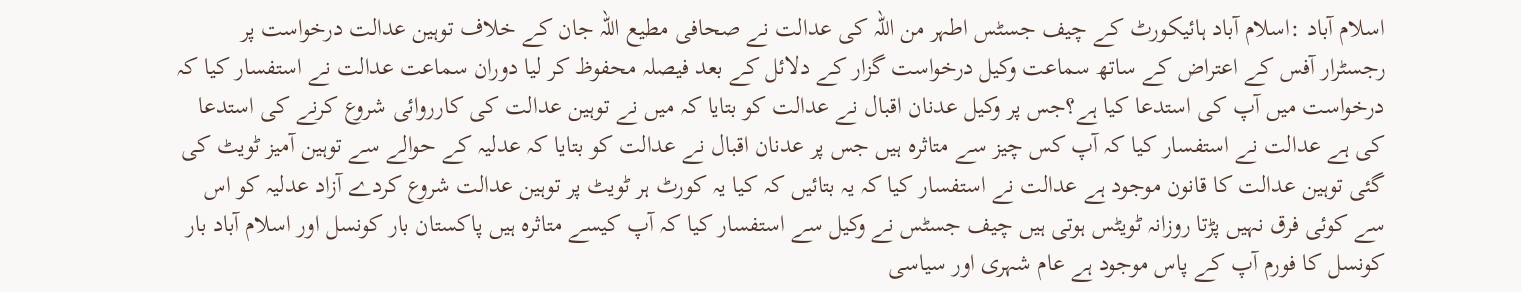اسلام آباد :اسلام آباد ہائیکورٹ کے چیف جسٹس اطہر من اللہ کی عدالت نے صحافی مطیع اللہ جان کے خلاف توہین عدالت درخواست پر رجسٹرار آفس کے اعتراض کے ساتھ سماعت وکیل درخواست گزار کے دلائل کے بعد فیصلہ محفوظ کر لیا دوران سماعت عدالت نے استفسار کیا کہ درخواست میں آپ کی استدعا کیا ہے؟جس پر وکیل عدنان اقبال نے عدالت کو بتایا کہ میں نے توہین عدالت کی کارروائی شروع کرنے کی استدعا کی ہے عدالت نے استفسار کیا کہ آپ کس چیز سے متاثرہ ہیں جس پر عدنان اقبال نے عدالت کو بتایا کہ عدلیہ کے حوالے سے توہین آمیز ٹویٹ کی گئی توہین عدالت کا قانون موجود ہے عدالت نے استفسار کیا کہ یہ بتائیں کہ کیا یہ کورٹ ہر ٹویٹ پر توہین عدالت شروع کردے آزاد عدلیہ کو اس سے کوئی فرق نہیں پڑتا روزانہ ٹویٹس ہوتی ہیں چیف جسٹس نے وکیل سے استفسار کیا کہ آپ کیسے متاثرہ ہیں پاکستان بار کونسل اور اسلام آباد بار کونسل کا فورم آپ کے پاس موجود ہے عام شہری اور سیاسی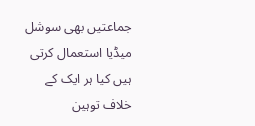جماعتیں بھی سوشل میڈیا استعمال کرتی ہیں کیا ہر ایک کے خلاف توہین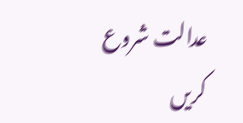عدالت شروع کریں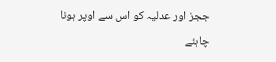ججز اور عدلیہ کو اس سے اوپر ہونا چاہئے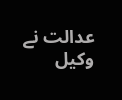عدالت نے وکیل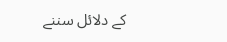کے دلائل سننے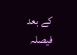کے بعد فیصلہ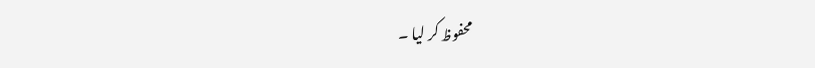محفوظ کر لیا ۔